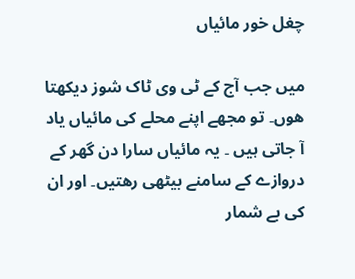چغل خور مائیاں

میں جب آج کے ٹی وی ٹاک شوز دیکھتا ھوں۔ تو مجھے اپنے محلے کی مائیاں یاد آ جاتی ہیں ۔ یہ مائیاں سارا دن گھر کے دروازے کے سامنے بیٹھی رھتیں۔ اور ان کی بے شمار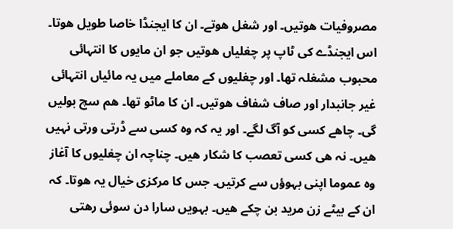مصروفیات ھوتیں۔ اور شغل ھوتے۔ ان کا ایجنڈا خاصا طویل ھوتا۔ اس ایجنڈے کی ٹاپ پر چغلیاں ھوتیں جو ان مایوں کا انتہائی محبوب مشغلہ تھا۔ اور چغلیوں کے معاملے میں یہ مائیاں انتہائی غیر جانبدار اور صاف شفاف ھوتیں۔ ان کا ماٹو تھا۔ ھم سچ بولیں گی۔ چاھے کسی کو آگ لگے۔ اور یہ کہ وہ کسی سے ڈرتی ورتی نہیں ھیں۔ نہ ھی کسی تعصب کا شکار ھیں۔ چناچہ ان چغلیوں کا آغاز وہ عموما اپنی بہوؤں سے کرتیں۔ جس کا مرکزی خیال یہ ھوتا۔ کہ ان کے بیٹے زن مرید بن چکے ھیں۔ بہویں سارا دن سوئی رھتی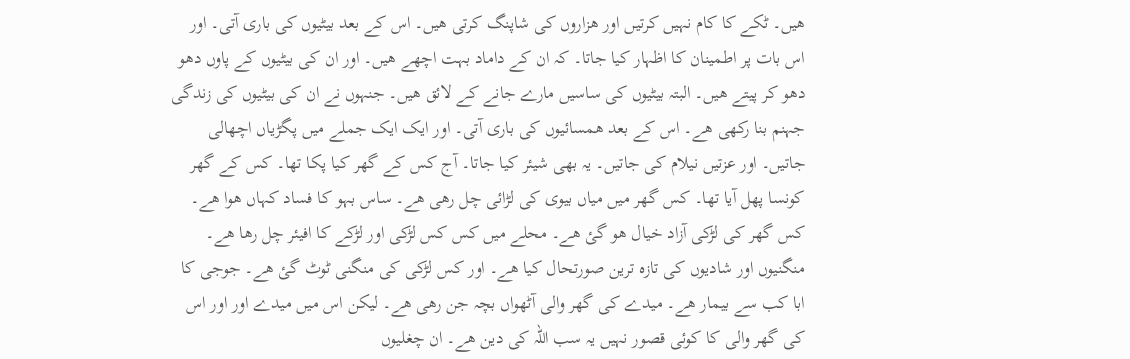ھیں۔ ٹکے کا کام نہیں کرتیں اور ھزاروں کی شاپنگ کرتی ھیں۔ اس کے بعد بیٹیوں کی باری آتی۔ اور اس بات پر اطمینان کا اظہار کیا جاتا۔ کہ ان کے داماد بہت اچھے ھیں۔ اور ان کی بیٹیوں کے پاوں دھو دھو کر پیتے ھیں۔ البتہ بیٹیوں کی ساسیں مارے جانے کے لائق ھیں۔ جنہوں نے ان کی بیٹیوں کی زندگی جہنم بنا رکھی ھے۔ اس کے بعد ھمسائیوں کی باری آتی۔ اور ایک ایک جملے میں پگڑیاں اچھالی جاتیں۔ اور عزتیں نیلام کی جاتیں۔ یہ بھی شیئر کیا جاتا۔ آج کس کے گھر کیا پکا تھا۔ کس کے گھر کونسا پھل آیا تھا۔ کس گھر میں میاں بیوی کی لڑائی چل رھی ھے۔ ساس بہو کا فساد کہاں ھوا ھے۔ کس گھر کی لڑکی آزاد خیال ھو گئ ھے۔ محلے میں کس کس لڑکی اور لڑکے کا افیئر چل رھا ھے۔ منگنیوں اور شادیوں کی تازہ ترین صورتحال کیا ھے۔ اور کس لڑکی کی منگنی ٹوٹ گئ ھے۔ جوجی کا ابا کب سے بیمار ھے۔ میدے کی گھر والی آٹھواں بچہ جن رھی ھے۔ لیکن اس میں میدے اور اور اس کی گھر والی کا کوئی قصور نہیں یہ سب اللہ کی دین ھے۔ ان چغلیوں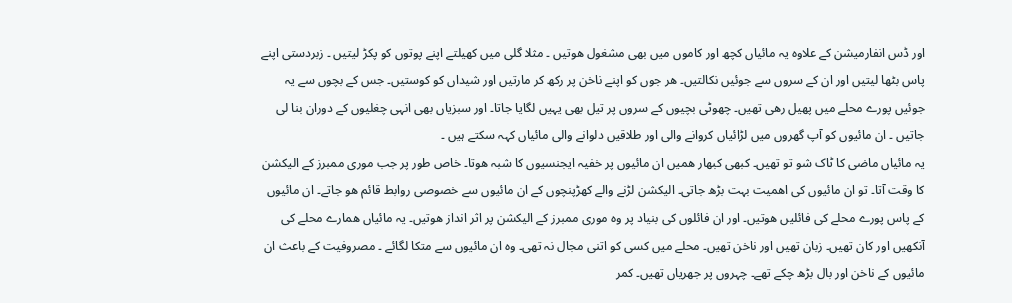اور ڈس انفارمیشن کے علاوہ یہ مائیاں کچھ اور کاموں میں بھی مشغول ھوتیں ۔ مثلا گلی میں کھیلتے اپنے پوتوں کو پکڑ لیتیں ۔ زبردستی اپنے پاس بٹھا لیتیں اور ان کے سروں سے جوئیں نکالتیں۔ ھر جوں کو اپنے ناخن پر رکھ کر مارتیں اور شیداں کو کوستیں۔ جس کے بچوں سے یہ جوئیں پورے محلے میں پھیل رھی تھیں۔ چھوٹی بچیوں کے سروں پر تیل بھی یہیں لگایا جاتا۔ اور سبزیاں بھی انہی چغلیوں کے دوران بنا لی جاتیں ۔ ان مائیوں کو آپ گھروں میں لڑائیاں کروانے والی اور طلاقیں دلوانے والی مائیاں کہہ سکتے ہیں ۔
یہ مائیاں ماضی کا ٹاک شو تو تھیں۔ کبھی کبھار ھمیں ان مائیوں پر خفیہ ایجنسیوں کا شبہ ھوتا۔ خاص طور پر جب موری ممبرز کے الیکشن کا وقت آتا۔ تو ان مائیوں کی اھمیت بہت بڑھ جاتی۔ الیکشن لڑنے والے کھڑپنچوں کے ان مائیوں سے خصوصی روابط قائم ھو جاتے۔ ان مائیوں کے پاس پورے محلے کی فائلیں ھوتیں۔ اور ان فائلوں کی بنیاد پر وہ موری ممبرز کے الیکشن پر اثر انداز ھوتیں۔ یہ مائیاں ھمارے محلے کی آنکھیں اور کان تھیں۔ زبان تھیں اور ناخن تھیں۔ محلے میں کسی کو اتنی مجال نہ تھی۔ وہ ان مائیوں سے متکا لگائے ۔ مصروفیت کے باعث ان مائیوں کے ناخن اور بال بڑھ چکے تھے۔ چہروں پر جھریاں تھیں۔ کمر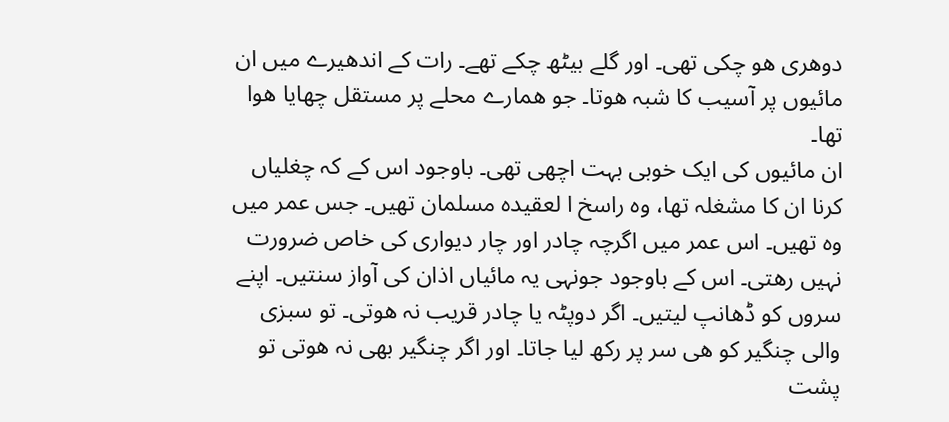دوھری ھو چکی تھی۔ اور گلے بیٹھ چکے تھے۔ رات کے اندھیرے میں ان مائیوں پر آسیب کا شبہ ھوتا۔ جو ھمارے محلے پر مستقل چھایا ھوا تھا۔
ان مائیوں کی ایک خوبی بہت اچھی تھی۔ باوجود اس کے کہ چغلیاں کرنا ان کا مشغلہ تھا، وہ راسخ ا لعقیدہ مسلمان تھیں۔ جس عمر میں وہ تھیں۔ اس عمر میں اگرچہ چادر اور چار دیواری کی خاص ضرورت نہیں رھتی۔ اس کے باوجود جونہی یہ مائیاں اذان کی آواز سنتیں۔ اپنے سروں کو ڈھانپ لیتیں۔ اگر دوپٹہ یا چادر قریب نہ ھوتی۔ تو سبزی والی چنگیر کو ھی سر پر رکھ لیا جاتا۔ اور اگر چنگیر بھی نہ ھوتی تو پشت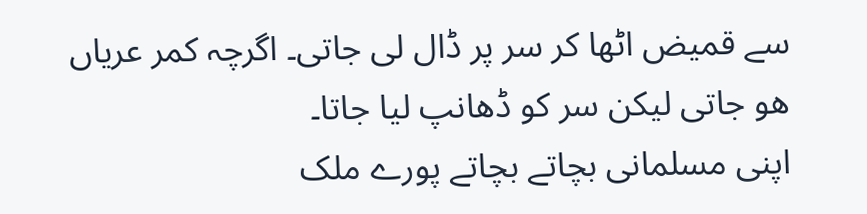سے قمیض اٹھا کر سر پر ڈال لی جاتی۔ اگرچہ کمر عریاں ھو جاتی لیکن سر کو ڈھانپ لیا جاتا۔
اپنی مسلمانی بچاتے بچاتے پورے ملک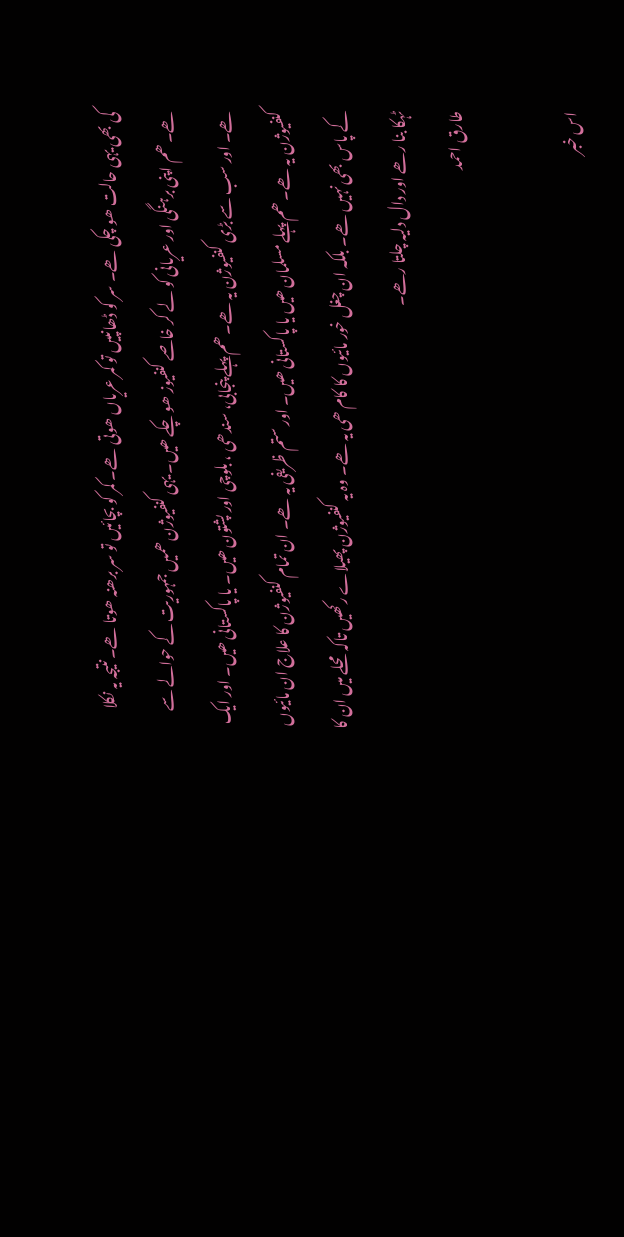کی بھی یہی حالت ھو چکی ھے۔ سر کو ڈھانپیں تو کمر عریاں ھوتی ھے۔ کمر کو بچائیں تو سر برھنہ ھوتا ھے۔ نتیجہ یہ نکلا ھے۔ ھم اپنی برہنگی اور عریانی کو لے کر خاصے کنفیوز ھو چکے ھیں۔ یہی کنفیوژن ھمیں جمہوریت کے حوالے سے ھے۔ اور سب سے بڑی کنفیوژن یہ ھے۔ ھم پہلے پنجابی، سندھی ، بلوچی اور پشتون ھیں۔ یا پاکستانی ھیں۔ اور ایک کنفیوژن یہ ھے۔ ھم پہلے مسلمان ھیں یا پاکستانی ھیں۔ اور ستم ظریفی یہ ھے۔ ان تمام کنفیوژن کا علاج ان مائیوں کے پاس بھی نہیں ھے۔ بلکہ ان چغل خور مائیوں کا کام ھی یہ ھے۔ وہ یہ کنفیوژن پھیلاے رکھیں تاکہ محلے میں ان کا ٹہکا بنا رھے اور دال دلیہ چلتا رھے۔
طارق احمد

اس خبر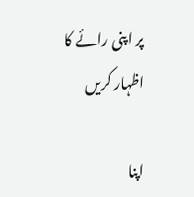پر اپنی رائے کا اظہار کریں

اپنا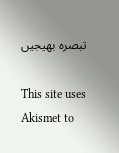تبصرہ بھیجیں

This site uses Akismet to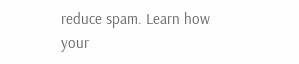reduce spam. Learn how your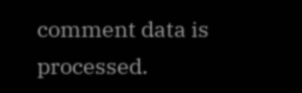comment data is processed.